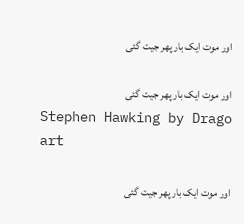اور موت ایک بار پھر جیت گئی

اور موت ایک بار پھر جیت گئی
Stephen Hawking by Drago art

اور موت ایک بار پھر جیت گئی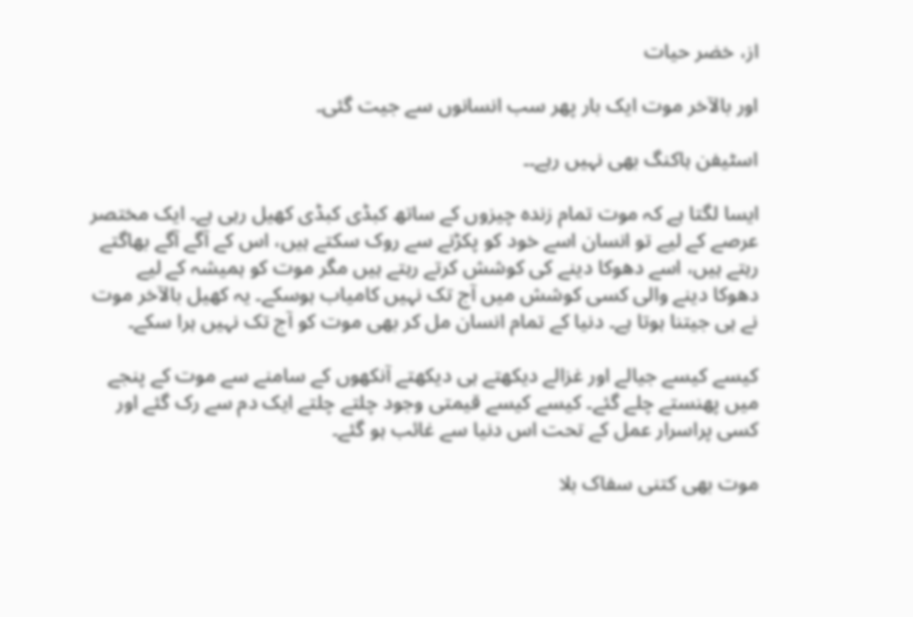از، خضر حیات

اور بالآخر موت ایک بار پھر سب انسانوں سے جیت گئی۔

اسٹیفن ہاکنگ بھی نہیں رہے۔۔

ایسا لگتا ہے کہ موت تمام زندہ چیزوں کے ساتھ کبڈی کبڈی کھیل رہی ہے۔ ایک مختصر عرصے کے لیے تو انسان اسے خود کو پکڑنے سے روک سکتے ہیں، اس کے آگے آگے بھاگتے رہتے ہیں، اسے دھوکا دینے کی کوشش کرتے رہتے ہیں مگر موت کو ہمیشہ کے لیے دھوکا دینے والی کسی کوشش میں آج تک نہیں کامیاب ہوسکے۔ یہ کھیل بالآخر موت نے ہی جیتنا ہوتا ہے۔ دنیا کے تمام انسان مل کر بھی موت کو آج تک نہیں ہرا سکے۔

کیسے کیسے جیالے اور غزالے دیکھتے ہی دیکھتے آنکھوں کے سامنے سے موت کے پنجے میں پھنستے چلے گئے۔ کیسے کیسے قیمتی وجود چلتے چلتے ایک دم سے رک گئے اور کسی پراسرار عمل کے تحت اس دنیا سے غائب ہو گئے۔

موت بھی کتنی سفاک بلا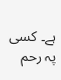ہے۔ کسی پہ رحم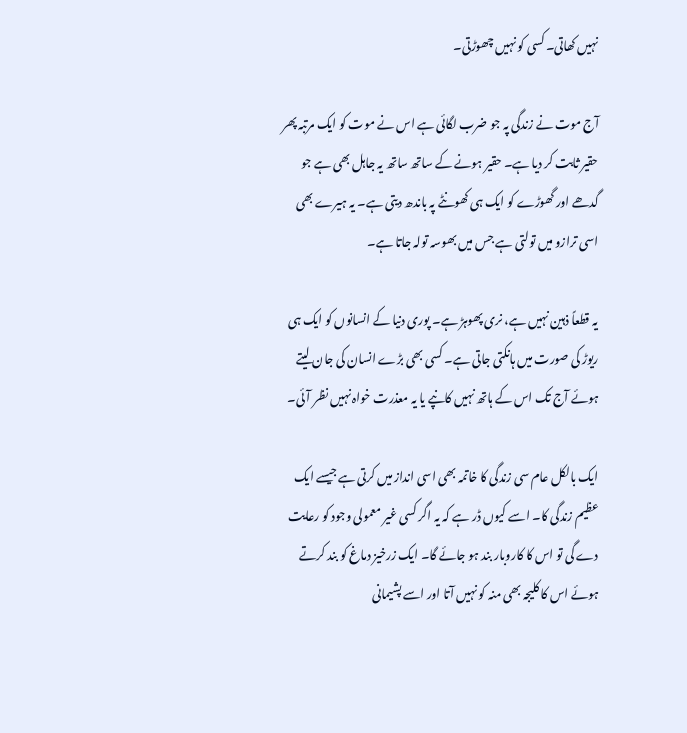نہیں کھاتی۔ کسی کو نہیں چھوڑتی۔

آج موت نے زندگی پہ جو ضرب لگائی ہے اس نے موت کو ایک مرتبہ پھر حقیر ثابت کر دیا ہے۔ حقیر ہونے کے ساتھ ساتھ یہ جاہل بھی ہے جو گدھے اور گھوڑے کو ایک ہی کھونٹے پہ باندھ دیتی ہے۔ یہ ہیرے بھی اسی ترازو میں تولتی ہے جس میں بھوسہ تولہ جاتا ہے۔

یہ قطعاً ذہین نہیں ہے، نری پھوہڑ ہے۔ پوری دنیا کے انسانوں کو ایک ہی ریوڑ کی صورت میں ہانکتی جاتی ہے۔ کسی بھی بڑے انسان کی جان لیتے ہوئے آج تک اس کے ہاتھ نہیں کانپے یا یہ معذرت خواہ نہیں نظر آئی۔

ایک بالکل عام سی زندگی کا خاتمہ بھی اسی انداز میں کرتی ہے جیسے ایک عظیم زندگی کا۔ اسے کیوں ڈر ہے کہ یہ اگر کسی غیر معمولی وجود کو رعایت دے گی تو اس کا کاروبار بند ہو جائے گا۔ ایک زرخیز دماغ کو بند کرتے ہوئے اس کا کلیجہ بھی منہ کو نہیں آتا اور اسے پشیمانی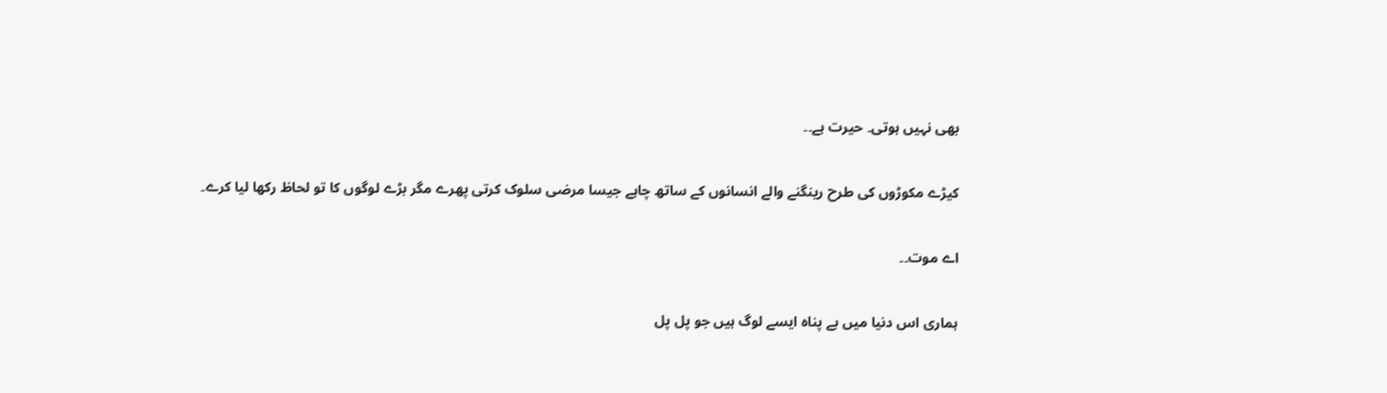بھی نہیں ہوتی۔ حیرت ہے۔۔

کیڑے مکوڑوں کی طرح رینگنے والے انسانوں کے ساتھ چاہے جیسا مرضی سلوک کرتی پھرے مگر بڑے لوگوں کا تو لحاظ رکھا لیا کرے۔

اے موت۔۔

ہماری اس دنیا میں بے پناہ ایسے لوگ ہیں جو پل پل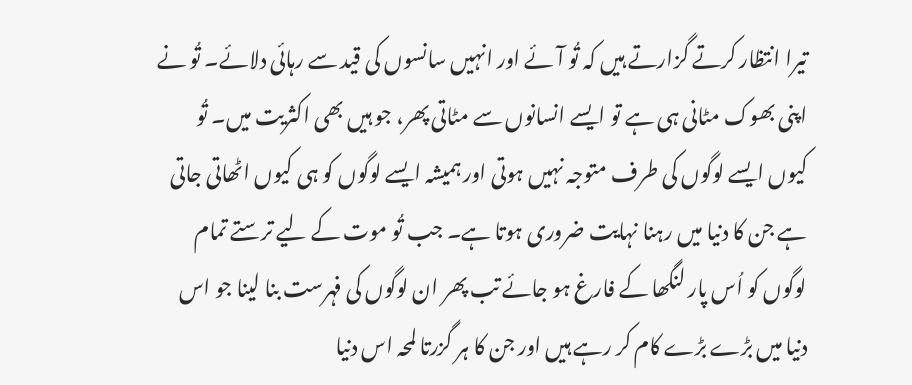تیرا انتظار کرتے گزارتے ہیں کہ تُو آئے اور انہیں سانسوں کی قید سے رہائی دلائے۔ تُو نے اپنی بھوک مٹانی ہی ہے تو ایسے انسانوں سے مٹاتی پھر، جو ہیں بھی اکثریت میں۔ تُو کیوں ایسے لوگوں کی طرف متوجہ نہیں ہوتی اور ہمیشہ ایسے لوگوں کو ہی کیوں اٹھاتی جاتی ہے جن کا دنیا میں رہنا نہایت ضروری ہوتا ہے۔ جب تُو موت کے لیے ترستے تمام لوگوں کو اُس پار لنگھا کے فارغ ہو جائے تب پھر ان لوگوں کی فہرست بنا لینا جو اس دنیا میں بڑے بڑے کام کر رہے ہیں اور جن کا ہر گزرتا لمحہ اس دنیا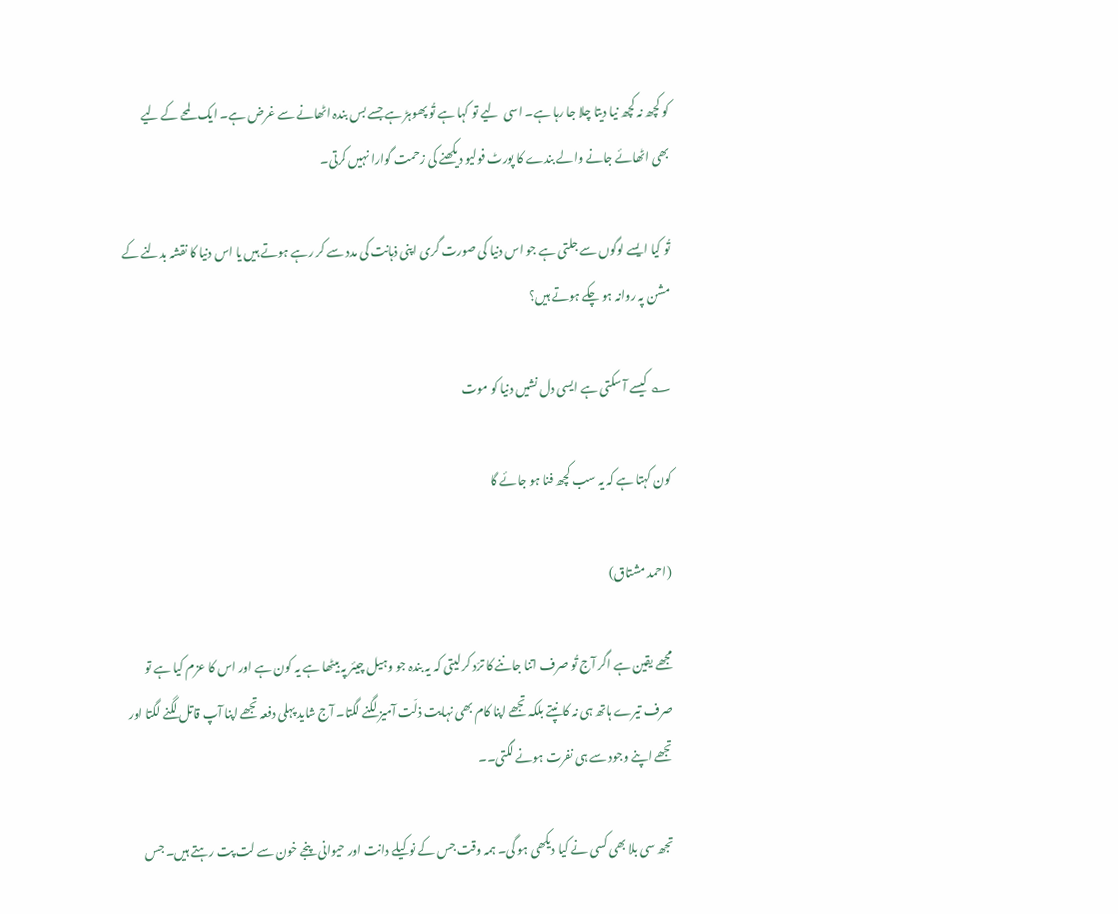کو کچھ نہ کچھ نیا دیتا چلا جا رہا ہے۔ اسی  لیے تو کہا ہے تُو پھوہڑ ہے جسے بس بندہ اٹھانے سے غرض ہے۔ ایک لمحے کے لیے بھی اٹھائے جانے والے بندے کا پورٹ فولیو دیکھنے کی زحمت گوارا نہیں کرتی۔

تُو کیا ایسے لوگوں سے جلتی ہے جو اس دنیا کی صورت گری اپنی ذہانت کی مدد سے کر رہے ہوتے ہیں یا اس دنیا کا نقشہ بدلنے کے مشن پہ روانہ ہو چکے ہوتے ہیں؟

؎ کیسے آ سکتی ہے ایسی دل نشیں دنیا کو موت

کون کہتا ہے کہ یہ سب کچھ فنا ہو جائے گا

(احمد مشتاق)

مجھے یقین ہے اگر آج تُو صرف اتنا جاننے کا ترّد کر لیتی کہ یہ بندہ جو وہیل چیئر پہ بیٹھا ہے یہ کون ہے اور اس کا عزم کیا ہے تو صرف تیرے ہاتھ ہی نہ کانپتے بلکہ تجھے اپنا کام بھی نہایت ذلّت آمیز لگنے لگتا۔ آج شاید پہلی دفعہ تجھے اپنا آپ قاتل لگنے لگتا اور تجھے اپنے وجود سے ہی نفرت ہونے لگتی۔۔

تجھ سی بلا بھی کسی نے کیا دیکھی ہو گی۔ ہمہ وقت جس کے نوکیلے دانت اور حیوانی پنجے خون سے لت پت رہتے ہیں۔ جس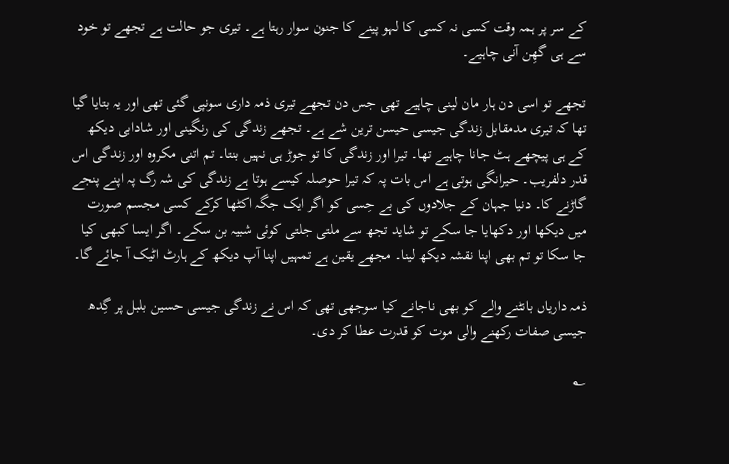کے سر پر ہمہ وقت کسی نہ کسی کا لہو پینے کا جنون سوار رہتا ہے۔ تیری جو حالت ہے تجھے تو خود سے ہی گھِن آنی چاہیے۔

تجھے تو اسی دن ہار مان لینی چاہیے تھی جس دن تجھے تیری ذمہ داری سونپی گئی تھی اور یہ بتایا گیا تھا کہ تیری مدمقابل زندگی جیسی حیسن ترین شے ہے۔ تجھے زندگی کی رنگینی اور شادابی دیکھ کے ہی پیچھے ہٹ جانا چاہیے تھا۔ تیرا اور زندگی کا تو جوڑ ہی نہیں بنتا۔ تم اتنی مکروہ اور زندگی اس قدر دلفریب۔ حیرانگی ہوتی ہے اس بات پہ کہ تیرا حوصلہ کیسے ہوتا ہے زندگی کی شہ رگ پہ اپنے پنجے گاڑنے کا۔ دنیا جہان کے جلادوں کی بے حِسی کو اگر ایک جگہ اکٹھا کرکے کسی مجسم صورت میں دیکھا اور دکھایا جا سکے تو شاید تجھ سے ملتی جلتی کوئی شبیہ بن سکے۔ اگر ایسا کبھی کیا جا سکا تو تم بھی اپنا نقشہ دیکھ لینا۔ مجھے یقین ہے تمہیں اپنا آپ دیکھ کے ہارٹ اٹیک آ جائے گا۔

ذمہ داریاں بانٹنے والے کو بھی ناجانے کیا سوجھی تھی کہ اس نے زندگی جیسی حسین بلبل پر گِدھ جیسی صفات رکھنے والی موت کو قدرت عطا کر دی۔

؎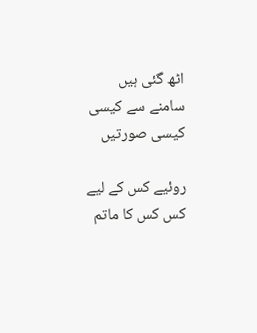اٹھ گئی ہیں سامنے سے کیسی کیسی صورتیں

روئیے کس کے لیے کس کس کا ماتم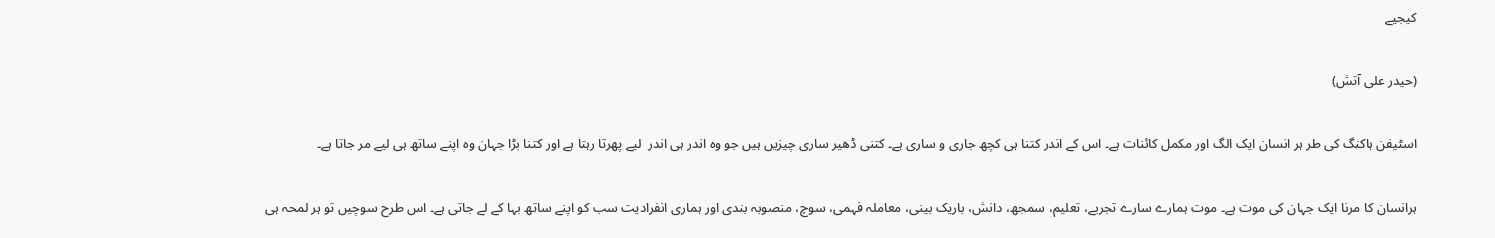کیجیے

(حیدر علی آتش)

اسٹیفن ہاکنگ کی طر ہر انسان ایک الگ اور مکمل کائنات ہے۔ اس کے اندر کتنا ہی کچھ جاری و ساری ہے۔ کتنی ڈھیر ساری چیزیں ہیں جو وہ اندر ہی اندر  لیے پھرتا رہتا ہے اور کتنا بڑا جہان وہ اپنے ساتھ ہی لیے مر جاتا ہے۔

ہرانسان کا مرنا ایک جہان کی موت ہے۔ موت ہمارے سارے تجربے، تعلیم، سمجھ، دانش، باریک بینی، معاملہ فہمی، سوچ، منصوبہ بندی اور ہماری انفرادیت سب کو اپنے ساتھ بہا کے لے جاتی ہے۔ اس طرح سوچیں تو ہر لمحہ ہی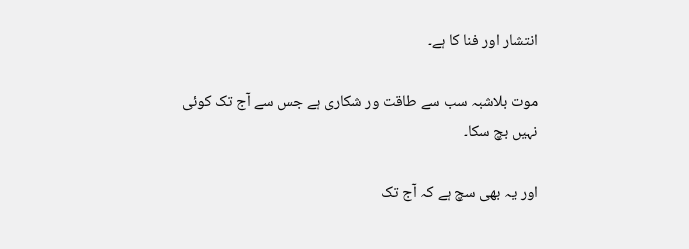انتشار اور فنا کا ہے۔

موت بلاشبہ سب سے طاقت ور شکاری ہے جس سے آج تک کوئی نہیں بچ سکا۔

اور یہ بھی سچ ہے کہ آج تک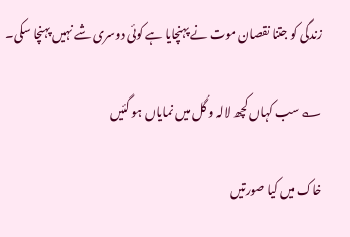زندگی کو جتنا نقصان موت نے پہنچایا ہے کوئی دوسری شے نہیں پہنچا سکی۔

؎ سب کہاں کچھ لالہ و گُل میں نمایاں ہو گئیں

خاک میں کیا صورتیں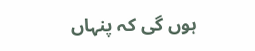ہوں گی کہ پنہاں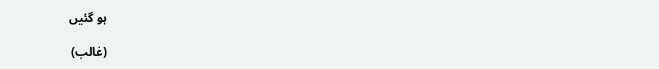ہو گئیں

(غالب)